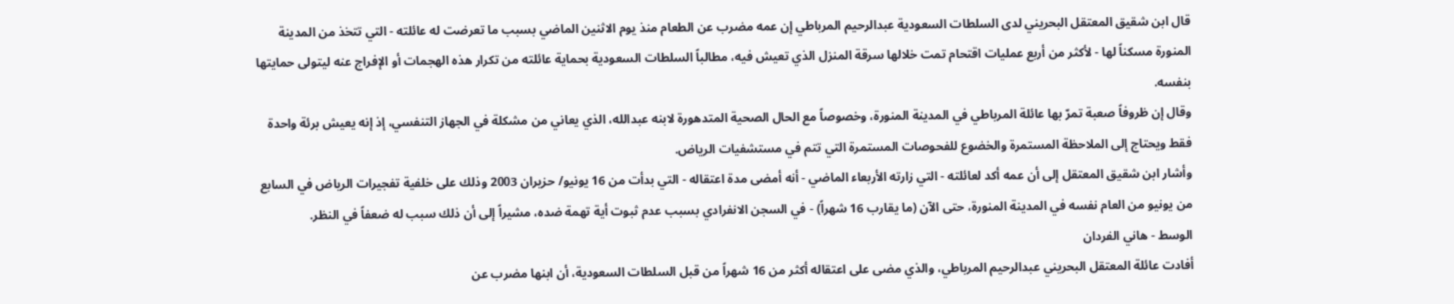قال ابن شقيق المعتقل البحريني لدى السلطات السعودية عبدالرحيم المرباطي إن عمه مضرب عن الطعام منذ يوم الاثنين الماضي بسبب ما تعرضت له عائلته - التي تتخذ من المدينة المنورة مسكناً لها - لأكثر من أربع عمليات اقتحام تمت خلالها سرقة المنزل الذي تعيش فيه، مطالباً السلطات السعودية بحماية عائلته من تكرار هذه الهجمات أو الإفراج عنه ليتولى حمايتها بنفسه.
وقال إن ظروفاً صعبة تمرّ بها عائلة المرباطي في المدينة المنورة، وخصوصاً مع الحال الصحية المتدهورة لابنه عبدالله، الذي يعاني من مشكلة في الجهاز التنفسي، إذ إنه يعيش برئة واحدة فقط ويحتاج إلى الملاحظة المستمرة والخضوع للفحوصات المستمرة التي تتم في مستشفيات الرياض.
وأشار ابن شقيق المعتقل إلى أن عمه أكد لعائلته - التي زارته الأربعاء الماضي - أنه أمضى مدة اعتقاله - التي بدأت من 16 يونيو/ حزيران 2003 وذلك على خلفية تفجيرات الرياض في السابع من يونيو من العام نفسه في المدينة المنورة، حتى الآن (ما يقارب 16 شهراً) - في السجن الانفرادي بسبب عدم ثبوت أية تهمة ضده، مشيراً إلى أن ذلك سبب له ضعفاً في النظر.
الوسط - هاني الفردان
أفادت عائلة المعتقل البحريني عبدالرحيم المرباطي، والذي مضى على اعتقاله أكثر من 16 شهراً من قبل السلطات السعودية، أن ابنها مضرب عن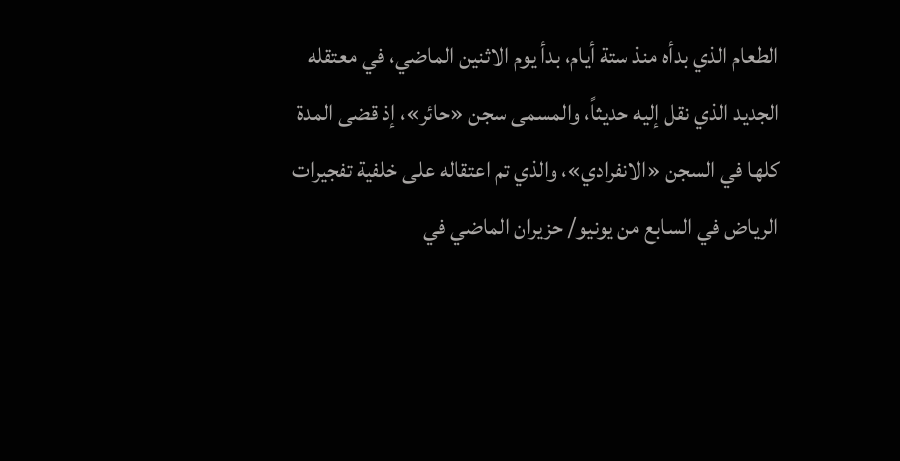الطعام الذي بدأه منذ ستة أيام، بدأ يوم الاثنين الماضي، في معتقله الجديد الذي نقل إليه حديثاً، والمسمى سجن «حائر»، إذ قضى المدة كلها في السجن «الانفرادي»، والذي تم اعتقاله على خلفية تفجيرات الرياض في السابع من يونيو/ حزيران الماضي في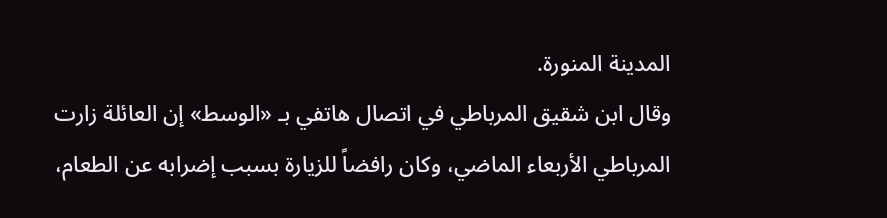المدينة المنورة.
وقال ابن شقيق المرباطي في اتصال هاتفي بـ «الوسط» إن العائلة زارت المرباطي الأربعاء الماضي، وكان رافضاً للزيارة بسبب إضرابه عن الطعام،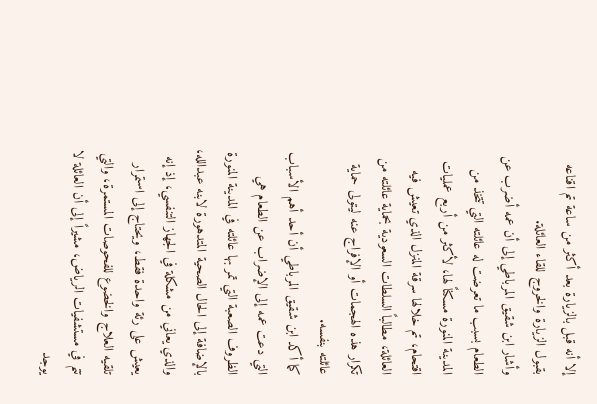إلا أنه قبل بالزيارة بعد أكثر من ساعة تم اقناعه بقبول الزيارة والخروج للقاء العائلة.
وأشار ابن شقيق المرباطي إلى أن عمه أضرب عن الطعام بسبب ما تعرضت له عائلته التي تتخذ من المدينة المنورة مسكناً لها، لأكثر من أربع عمليات اقتحام، تم خلالها سرقة المنزل الذي تعيش فيه العائلة، مطالباً السلطات السعودية بحماية عائلته من تكرار هذه الهجمات أو الإفراج عنه ليتولى حماية عائلته بنفسه.
كما أكد ابن شقيق المرباطي أن أحد أهم الأسباب التي دعت عمه إلى الإضراب عن الطعام هي الظروف الصعبة التي تمر بها عائلته في المدينة المنورة بالإضافة إلى الحال الصحية المتدهورة لابنه عبدالله، والذي يعاني من مشكلة في الجهاز التنفسي، إذ إنه يعيش على رئة واحدة فقط، ويحتاج إلى استمرار تلقيه العلاج والخضوع للفحوصات المستمرة، والتي تتم في مستشفيات الرياض، مشيراً إلى أن العائلة لا يوجد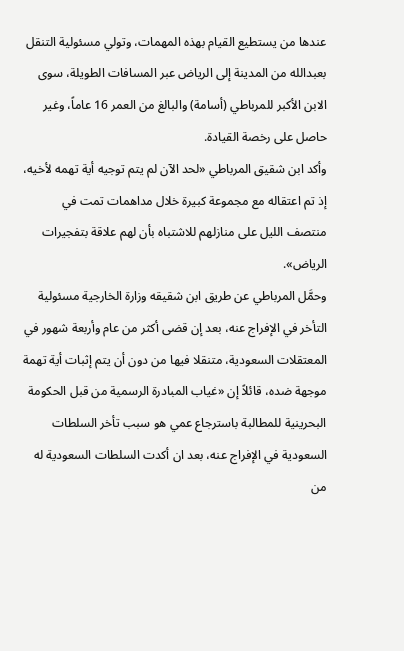عندها من يستطيع القيام بهذه المهمات، وتولي مسئولية التنقل بعبدالله من المدينة إلى الرياض عبر المسافات الطويلة، سوى الابن الأكبر للمرباطي (أسامة) والبالغ من العمر 16 عاماً، وغير حاصل على رخصة القيادة.
وأكد ابن شقيق المرباطي «لحد الآن لم يتم توجيه أية تهمه لأخيه، إذ تم اعتقاله مع مجموعة كبيرة خلال مداهمات تمت في منتصف الليل على منازلهم للاشتباه بأن لهم علاقة بتفجيرات الرياض».
وحمَّل المرباطي عن طريق ابن شقيقه وزارة الخارجية مسئولية التأخر في الإفراج عنه، بعد إن قضى أكثر من عام وأربعة شهور في المعتقلات السعودية، متنقلا فيها من دون أن يتم إثبات أية تهمة موجهة ضده، قائلاً إن «غياب المبادرة الرسمية من قبل الحكومة البحرينية للمطالبة باسترجاع عمي هو سبب تأخر السلطات السعودية في الإفراج عنه، بعد ان أكدت السلطات السعودية له من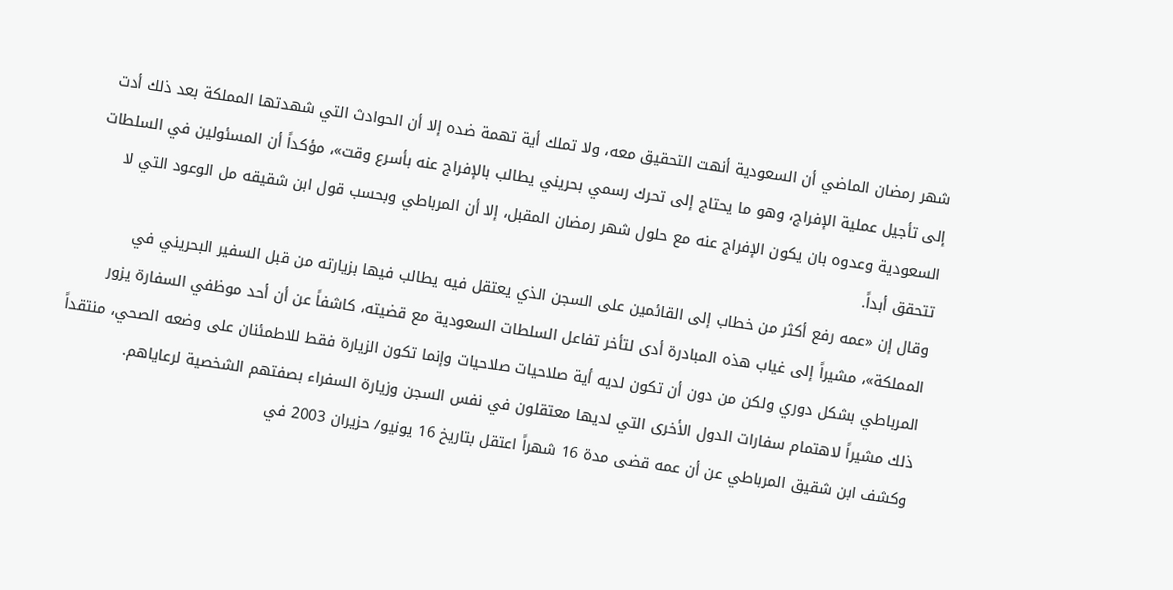شهر رمضان الماضي أن السعودية أنهت التحقيق معه، ولا تملك أية تهمة ضده إلا أن الحوادث التي شهدتها المملكة بعد ذلك أدت إلى تأجيل عملية الإفراج، وهو ما يحتاج إلى تحرك رسمي بحريني يطالب بالإفراج عنه بأسرع وقت»، مؤكداً أن المسئولين في السلطات السعودية وعدوه بان يكون الإفراج عنه مع حلول شهر رمضان المقبل، إلا أن المرباطي وبحسب قول ابن شقيقه مل الوعود التي لا تتحقق أبداً.
وقال إن «عمه رفع أكثر من خطاب إلى القائمين على السجن الذي يعتقل فيه يطالب فيها بزيارته من قبل السفير البحريني في المملكة»، مشيراً إلى غياب هذه المبادرة أدى لتأخر تفاعل السلطات السعودية مع قضيته، كاشفاً عن أن أحد موظفي السفارة يزور المرباطي بشكل دوري ولكن من دون أن تكون لديه أية صلاحيات صلاحيات وإنما تكون الزيارة فقط للاطمئنان على وضعه الصحي، منتقداً ذلك مشيراً لاهتمام سفارات الدول الأخرى التي لديها معتقلون في نفس السجن وزيارة السفراء بصفتهم الشخصية لرعاياهم.
وكشف ابن شقيق المرباطي عن أن عمه قضى مدة 16 شهراً اعتقل بتاريخ 16 يونيو/ حزيران 2003 في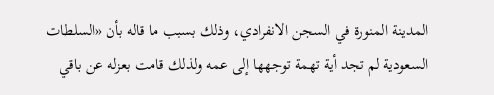المدينة المنورة في السجن الانفرادي، وذلك بسبب ما قاله بأن «السلطات السعودية لم تجد أية تهمة توجهها إلى عمه ولذلك قامت بعزله عن باقي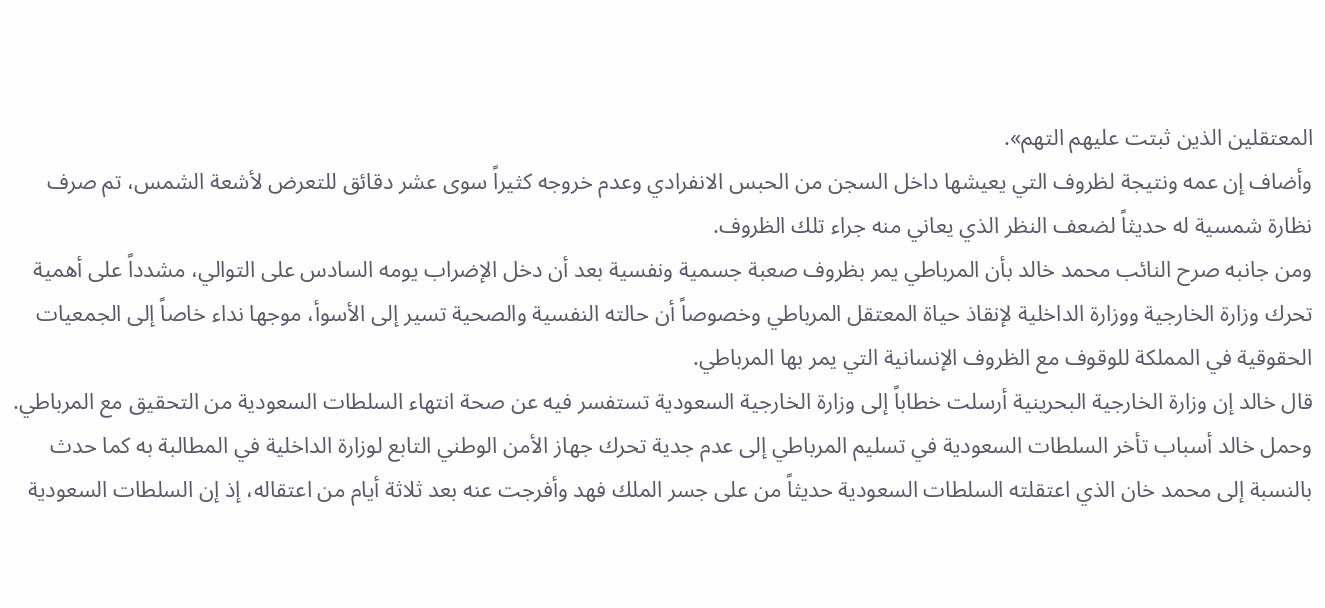المعتقلين الذين ثبتت عليهم التهم».
وأضاف إن عمه ونتيجة لظروف التي يعيشها داخل السجن من الحبس الانفرادي وعدم خروجه كثيراً سوى عشر دقائق للتعرض لأشعة الشمس، تم صرف نظارة شمسية له حديثاً لضعف النظر الذي يعاني منه جراء تلك الظروف.
ومن جانبه صرح النائب محمد خالد بأن المرباطي يمر بظروف صعبة جسمية ونفسية بعد أن دخل الإضراب يومه السادس على التوالي، مشدداً على أهمية تحرك وزارة الخارجية ووزارة الداخلية لإنقاذ حياة المعتقل المرباطي وخصوصاً أن حالته النفسية والصحية تسير إلى الأسوأ، موجها نداء خاصاً إلى الجمعيات الحقوقية في المملكة للوقوف مع الظروف الإنسانية التي يمر بها المرباطي.
قال خالد إن وزارة الخارجية البحرينية أرسلت خطاباً إلى وزارة الخارجية السعودية تستفسر فيه عن صحة انتهاء السلطات السعودية من التحقيق مع المرباطي.
وحمل خالد أسباب تأخر السلطات السعودية في تسليم المرباطي إلى عدم جدية تحرك جهاز الأمن الوطني التابع لوزارة الداخلية في المطالبة به كما حدث بالنسبة إلى محمد خان الذي اعتقلته السلطات السعودية حديثاً من على جسر الملك فهد وأفرجت عنه بعد ثلاثة أيام من اعتقاله، إذ إن السلطات السعودية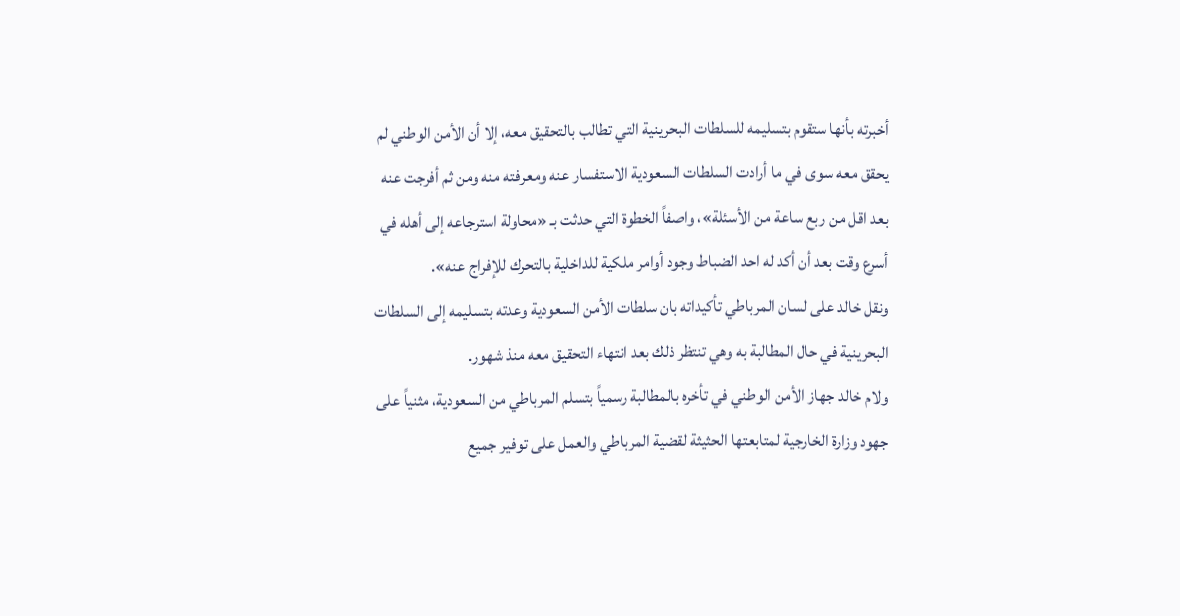أخبرته بأنها ستقوم بتسليمه للسلطات البحرينية التي تطالب بالتحقيق معه، إلا أن الأمن الوطني لم يحقق معه سوى في ما أرادت السلطات السعودية الاستفسار عنه ومعرفته منه ومن ثم أفرجت عنه بعد اقل من ربع ساعة من الأسئلة»، واصفاً الخطوة التي حدثت بـ «محاولة استرجاعه إلى أهله في أسرع وقت بعد أن أكد له احد الضباط وجود أوامر ملكية للداخلية بالتحرك للإفراج عنه».
ونقل خالد على لسان المرباطي تأكيداته بان سلطات الأمن السعودية وعدته بتسليمه إلى السلطات البحرينية في حال المطالبة به وهي تنتظر ذلك بعد انتهاء التحقيق معه منذ شهور.
ولام خالد جهاز الأمن الوطني في تأخره بالمطالبة رسمياً بتسلم المرباطي من السعودية، مثنياً على جهود وزارة الخارجية لمتابعتها الحثيثة لقضية المرباطي والعمل على توفير جميع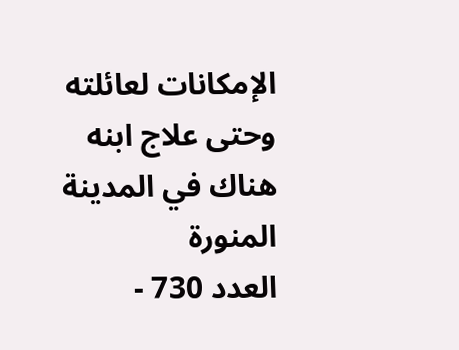الإمكانات لعائلته وحتى علاج ابنه هناك في المدينة المنورة
العدد 730 -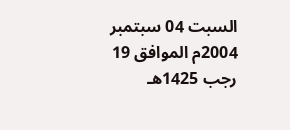السبت 04 سبتمبر 2004م الموافق 19 رجب 1425هـ